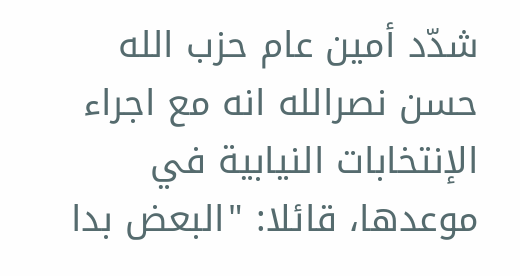شدّد أمين عام حزب الله حسن نصرالله انه مع اجراء الإنتخابات النيابية في موعدها، قائلا: "البعض بدا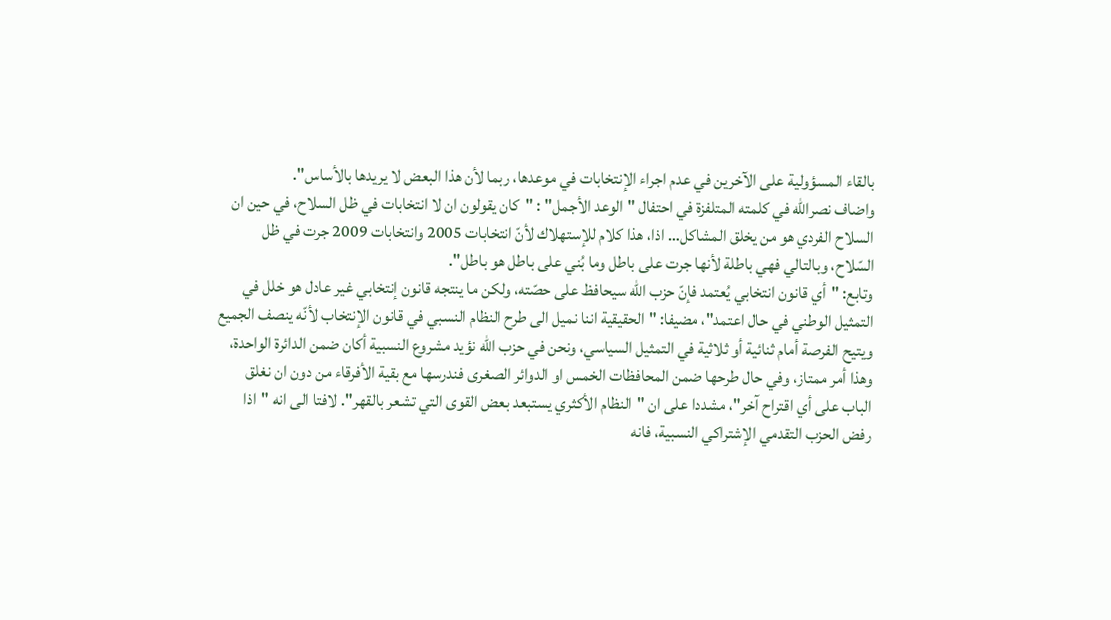بالقاء المسؤولية على الآخرين في عدم اجراء الإنتخابات في موعدها، ربما لأن هذا البعض لا يريدها بالأساس".
واضاف نصرالله في كلمته المتلفزة في احتفال "الوعد الأجمل" : "كان يقولون ان لا انتخابات في ظل السلاح، في حين ان السلاح الفردي هو من يخلق المشاكل… اذا، هذا كلام للإستهلاك لأنّ انتخابات 2005 وانتخابات 2009 جرت في ظل السّلاح، وبالتالي فهي باطلة لأنها جرت على باطل وما بُني على باطل هو باطل".
وتابع: "أي قانون انتخابي يُعتمد فإنّ حزب الله سيحافظ على حصّته، ولكن ما ينتجه قانون إنتخابي غير عادل هو خلل في التمثيل الوطني في حال اعتمد"، مضيفا: "الحقيقية اننا نميل الى طرح النظام النسبي في قانون الإنتخاب لأنّه ينصف الجميع ويتيح الفرصة أمام ثنائية أو ثلاثية في التمثيل السياسي، ونحن في حزب الله نؤيد مشروع النسبية أكان ضمن الدائرة الواحدة، وهذا أمر ممتاز، وفي حال طرحها ضمن المحافظات الخمس او الدوائر الصغرى فندرسها مع بقية الأفرقاء من دون ان نغلق الباب على أي اقتراح آخر"، مشددا على ان "النظام الأكثري يستبعد بعض القوى التي تشعر بالقهر". لافتا الى انه "اذا رفض الحزب التقدمي الإشتراكي النسبية، فانه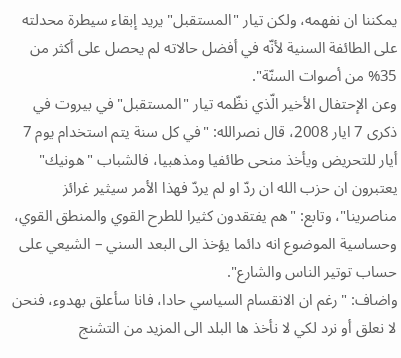يمكننا ان نفهمه، ولكن تيار "المستقبل" يريد إبقاء سيطرة محدلته على الطائفة السنية لأنّه في أفضل حالاته لم يحصل على أكثر من 35% من أصوات السنّة".
وعن الإحتفال الأخير الّذي نظّمه تيار "المستقبل" في بيروت في ذكرى 7 ايار 2008، قال نصرالله: "في كل سنة يتم استخدام يوم 7 أيار للتحريض ويأخذ منحى طائفيا ومذهبيا، فالشباب "هونيك" يعتبرون ان حزب الله ان ردّ او لم يردّ فهذا الأمر سيثير غرائز مناصرينا"، وتابع: "هم يفتقدون كثيرا للطرح القوي والمنطق القوي، وحساسية الموضوع انه دائما يؤخذ الى البعد السني – الشيعي على حساب توتير الناس والشارع".
واضاف: "رغم ان الانقسام السياسي حادا، فانا سأعلق بهدوء، فنحن لا نعلق أو نرد لكي لا نأخذ ها البلد الى المزيد من التشنج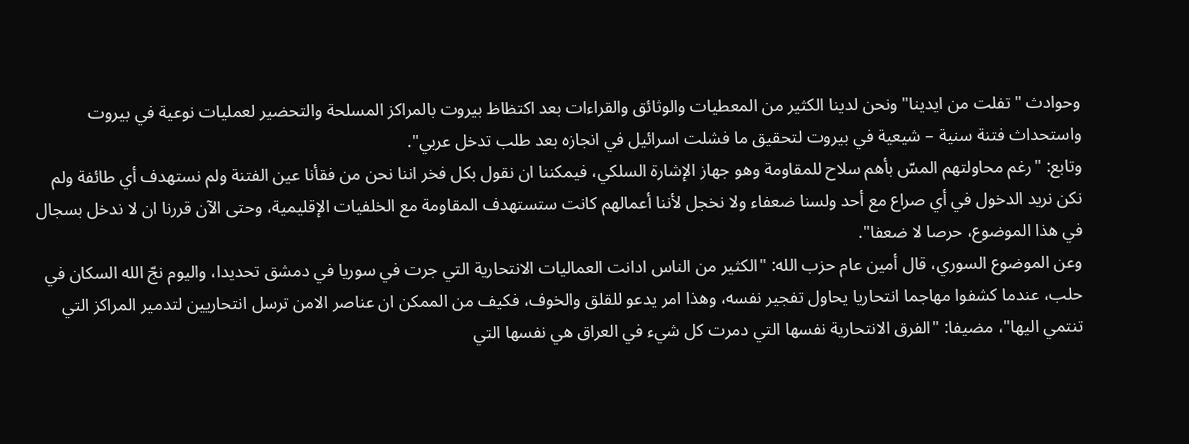وحوادث "تفلت من ايدينا" ونحن لدينا الكثير من المعطيات والوثائق والقراءات بعد اكتظاظ بيروت بالمراكز المسلحة والتحضير لعمليات نوعية في بيروت واستحداث فتنة سنية – شيعية في بيروت لتحقيق ما فشلت اسرائيل في انجازه بعد طلب تدخل عربي".
وتابع: "رغم محاولتهم المسّ بأهم سلاح للمقاومة وهو جهاز الإشارة السلكي، فيمكننا ان نقول بكل فخر اننا نحن من فقأنا عين الفتنة ولم نستهدف أي طائفة ولم نكن نريد الدخول في أي صراع مع أحد ولسنا ضعفاء ولا نخجل لأننا أعمالهم كانت ستستهدف المقاومة مع الخلفيات الإقليمية، وحتى الآن قررنا ان لا ندخل بسجال في هذا الموضوع، حرصا لا ضعفا".
وعن الموضوع السوري، قال أمين عام حزب الله: "الكثير من الناس ادانت العماليات الانتحارية التي جرت في سوريا في دمشق تحديدا، واليوم نجّ الله السكان في حلب، عندما كشفوا مهاجما انتحاريا يحاول تفجير نفسه، وهذا امر يدعو للقلق والخوف، فكيف من الممكن ان عناصر الامن ترسل انتحاريين لتدمير المراكز التي تنتمي اليها"، مضيفا: "الفرق الانتحارية نفسها التي دمرت كل شيء في العراق هي نفسها التي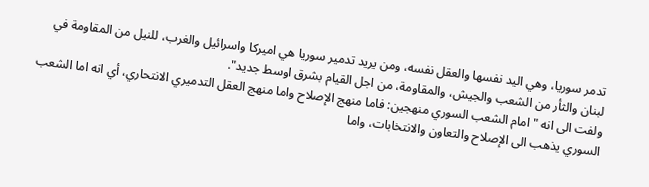تدمر سوريا، وهي اليد نفسها والعقل نفسه، ومن يريد تدمير سوريا هي اميركا واسرائيل والغرب، للنيل من المقاومة في لبنان والثأر من الشعب والجيش، والمقاومة، من اجل القيام بشرق اوسط جديد".
ولفت الى انه "امام الشعب السوري منهجين: فاما منهج الإصلاح واما منهج العقل التدميري الانتحاري، أي انه اما الشعب السوري يذهب الى الإصلاح والتعاون والانتخابات، واما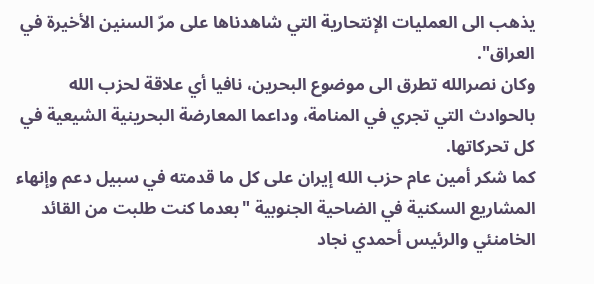يذهب الى العمليات الإنتحارية التي شاهدناها على مرّ السنين الأخيرة في العراق".
وكان نصرالله تطرق الى موضوع البحرين، نافيا أي علاقة لحزب الله بالحوادث التي تجري في المنامة، وداعما المعارضة البحرينية الشيعية في كل تحركاتها.
كما شكر أمين عام حزب الله إيران على كل ما قدمته في سبيل دعم وإنهاء المشاريع السكنية في الضاحية الجنوبية "بعدما كنت طلبت من القائد الخامنئي والرئيس أحمدي نجاد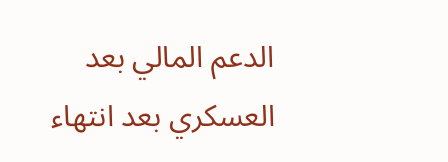الدعم المالي بعد العسكري بعد انتهاء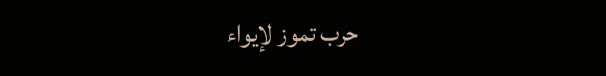حرب تموز لإيواء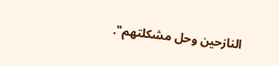النازحين وحل مشكلتهم".